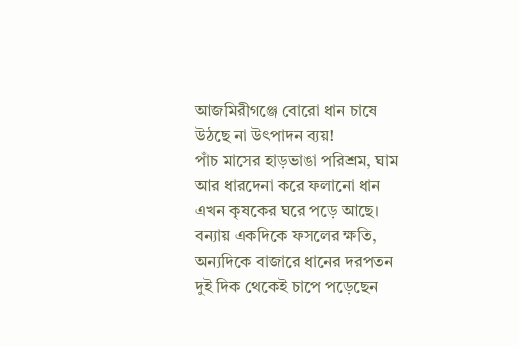আজমিরীগঞ্জে বোরো ধান চাষে উঠছে না উৎপাদন ব্যয়!
পাঁচ মাসের হাড়ভাঙা পরিশ্রম, ঘাম আর ধারদেনা করে ফলানো ধান এখন কৃষকের ঘরে পড়ে আছে। বন্যায় একদিকে ফসলের ক্ষতি, অন্যদিকে বাজারে ধানের দরপতন দুই দিক থেকেই চাপে পড়েছেন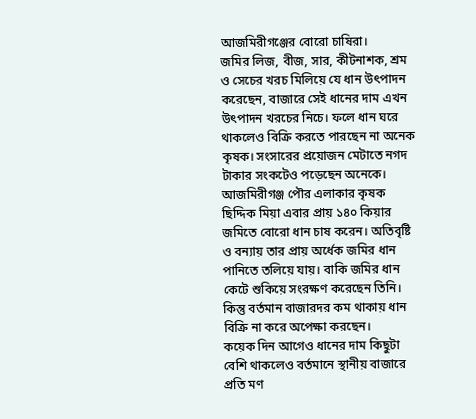আজমিরীগঞ্জের বোরো চাষিরা।
জমির লিজ, বীজ, সার, কীটনাশক, শ্রম ও সেচের খরচ মিলিয়ে যে ধান উৎপাদন করেছেন, বাজারে সেই ধানের দাম এখন উৎপাদন খরচের নিচে। ফলে ধান ঘরে থাকলেও বিক্রি করতে পারছেন না অনেক কৃষক। সংসারের প্রয়োজন মেটাতে নগদ টাকার সংকটেও পড়েছেন অনেকে।
আজমিরীগঞ্জ পৌর এলাকার কৃষক ছিদ্দিক মিয়া এবার প্রায় ১৪০ কিয়ার জমিতে বোরো ধান চাষ করেন। অতিবৃষ্টি ও বন্যায় তার প্রায় অর্ধেক জমির ধান পানিতে তলিয়ে যায়। বাকি জমির ধান কেটে শুকিয়ে সংরক্ষণ করেছেন তিনি। কিন্তু বর্তমান বাজারদর কম থাকায় ধান বিক্রি না করে অপেক্ষা করছেন।
কয়েক দিন আগেও ধানের দাম কিছুটা বেশি থাকলেও বর্তমানে স্থানীয় বাজারে প্রতি মণ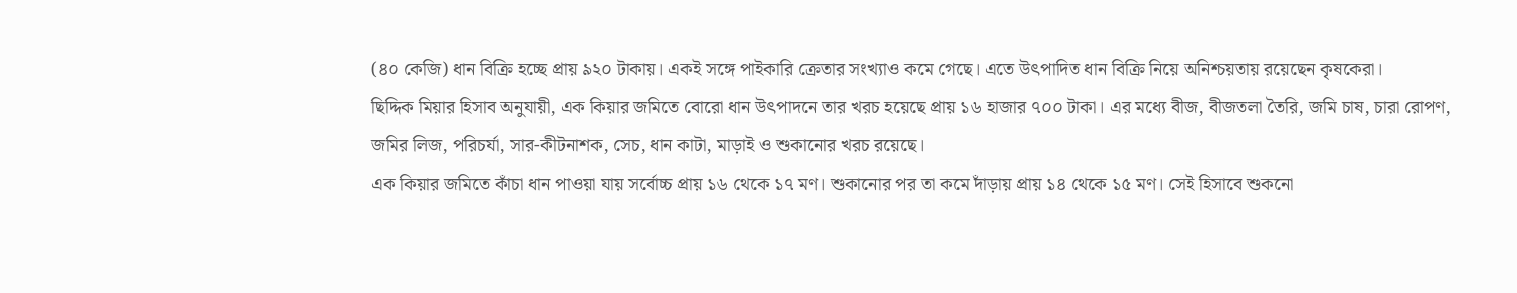(৪০ কেজি) ধান বিক্রি হচ্ছে প্রায় ৯২০ টাকায়। একই সঙ্গে পাইকারি ক্রেতার সংখ্যাও কমে গেছে। এতে উৎপাদিত ধান বিক্রি নিয়ে অনিশ্চয়তায় রয়েছেন কৃষকেরা।
ছিদ্দিক মিয়ার হিসাব অনুযায়ী, এক কিয়ার জমিতে বোরো ধান উৎপাদনে তার খরচ হয়েছে প্রায় ১৬ হাজার ৭০০ টাকা। এর মধ্যে বীজ, বীজতলা তৈরি, জমি চাষ, চারা রোপণ, জমির লিজ, পরিচর্যা, সার-কীটনাশক, সেচ, ধান কাটা, মাড়াই ও শুকানোর খরচ রয়েছে।
এক কিয়ার জমিতে কাঁচা ধান পাওয়া যায় সর্বোচ্চ প্রায় ১৬ থেকে ১৭ মণ। শুকানোর পর তা কমে দাঁড়ায় প্রায় ১৪ থেকে ১৫ মণ। সেই হিসাবে শুকনো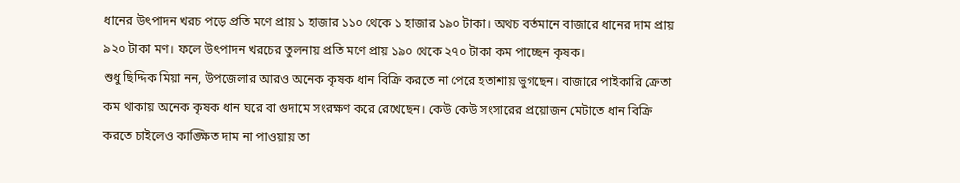ধানের উৎপাদন খরচ পড়ে প্রতি মণে প্রায় ১ হাজার ১১০ থেকে ১ হাজার ১৯০ টাকা। অথচ বর্তমানে বাজারে ধানের দাম প্রায় ৯২০ টাকা মণ। ফলে উৎপাদন খরচের তুলনায় প্রতি মণে প্রায় ১৯০ থেকে ২৭০ টাকা কম পাচ্ছেন কৃষক।
শুধু ছিদ্দিক মিয়া নন, উপজেলার আরও অনেক কৃষক ধান বিক্রি করতে না পেরে হতাশায় ভুগছেন। বাজারে পাইকারি ক্রেতা কম থাকায় অনেক কৃষক ধান ঘরে বা গুদামে সংরক্ষণ করে রেখেছেন। কেউ কেউ সংসারের প্রয়োজন মেটাতে ধান বিক্রি করতে চাইলেও কাঙ্ক্ষিত দাম না পাওয়ায় তা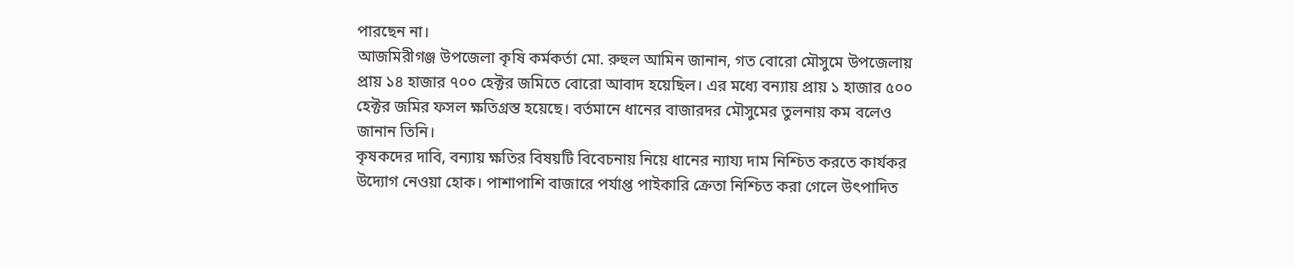পারছেন না।
আজমিরীগঞ্জ উপজেলা কৃষি কর্মকর্তা মো. রুহুল আমিন জানান, গত বোরো মৌসুমে উপজেলায় প্রায় ১৪ হাজার ৭০০ হেক্টর জমিতে বোরো আবাদ হয়েছিল। এর মধ্যে বন্যায় প্রায় ১ হাজার ৫০০ হেক্টর জমির ফসল ক্ষতিগ্রস্ত হয়েছে। বর্তমানে ধানের বাজারদর মৌসুমের তুলনায় কম বলেও জানান তিনি।
কৃষকদের দাবি, বন্যায় ক্ষতির বিষয়টি বিবেচনায় নিয়ে ধানের ন্যায্য দাম নিশ্চিত করতে কার্যকর উদ্যোগ নেওয়া হোক। পাশাপাশি বাজারে পর্যাপ্ত পাইকারি ক্রেতা নিশ্চিত করা গেলে উৎপাদিত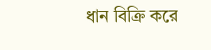ধান বিক্রি করে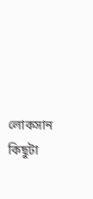লোকসান কিছুটা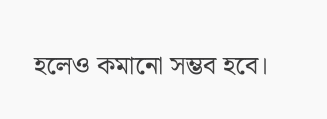হলেও কমানো সম্ভব হবে।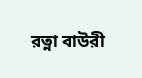রত্না বাউরী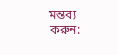মন্তব্য করুন: